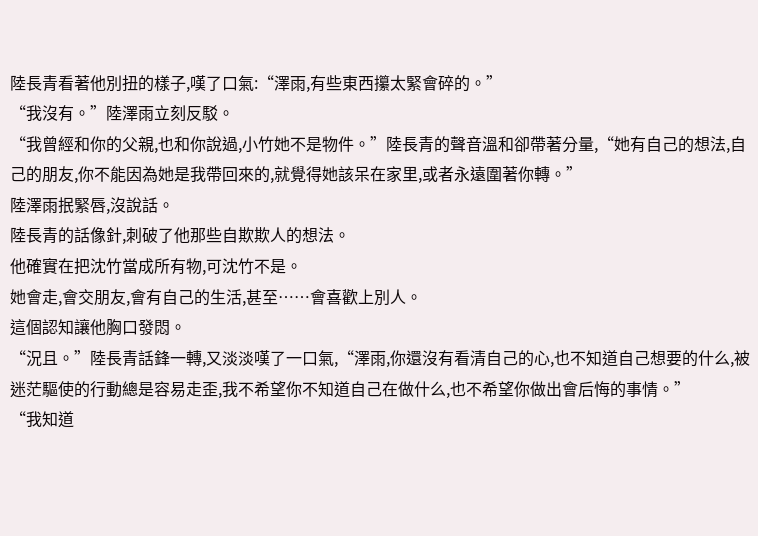陸長青看著他別扭的樣子,嘆了口氣:“澤雨,有些東西攥太緊會碎的。”
“我沒有。”陸澤雨立刻反駁。
“我曾經和你的父親,也和你說過,小竹她不是物件。”陸長青的聲音溫和卻帶著分量,“她有自己的想法,自己的朋友,你不能因為她是我帶回來的,就覺得她該呆在家里,或者永遠圍著你轉。”
陸澤雨抿緊唇,沒說話。
陸長青的話像針,刺破了他那些自欺欺人的想法。
他確實在把沈竹當成所有物,可沈竹不是。
她會走,會交朋友,會有自己的生活,甚至……會喜歡上別人。
這個認知讓他胸口發悶。
“況且。”陸長青話鋒一轉,又淡淡嘆了一口氣,“澤雨,你還沒有看清自己的心,也不知道自己想要的什么,被迷茫驅使的行動總是容易走歪,我不希望你不知道自己在做什么,也不希望你做出會后悔的事情。”
“我知道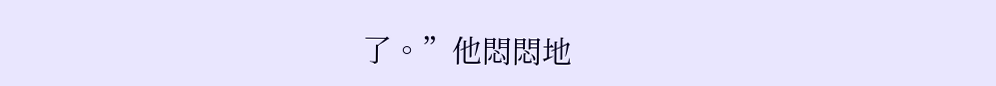了。”他悶悶地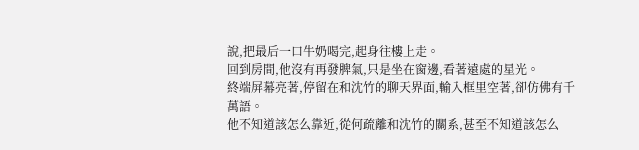說,把最后一口牛奶喝完,起身往樓上走。
回到房間,他沒有再發脾氣,只是坐在窗邊,看著遠處的星光。
終端屏幕亮著,停留在和沈竹的聊天界面,輸入框里空著,卻仿佛有千萬語。
他不知道該怎么靠近,從何疏離和沈竹的關系,甚至不知道該怎么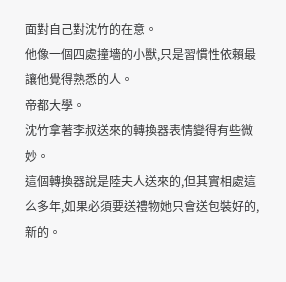面對自己對沈竹的在意。
他像一個四處撞墻的小獸,只是習慣性依賴最讓他覺得熟悉的人。
帝都大學。
沈竹拿著李叔送來的轉換器表情變得有些微妙。
這個轉換器說是陸夫人送來的,但其實相處這么多年,如果必須要送禮物她只會送包裝好的,新的。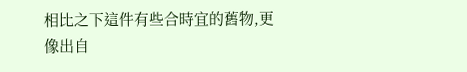相比之下這件有些合時宜的舊物,更像出自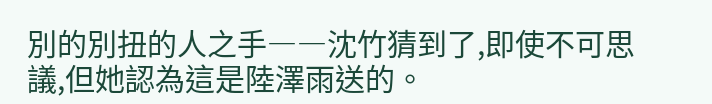別的別扭的人之手――沈竹猜到了,即使不可思議,但她認為這是陸澤雨送的。